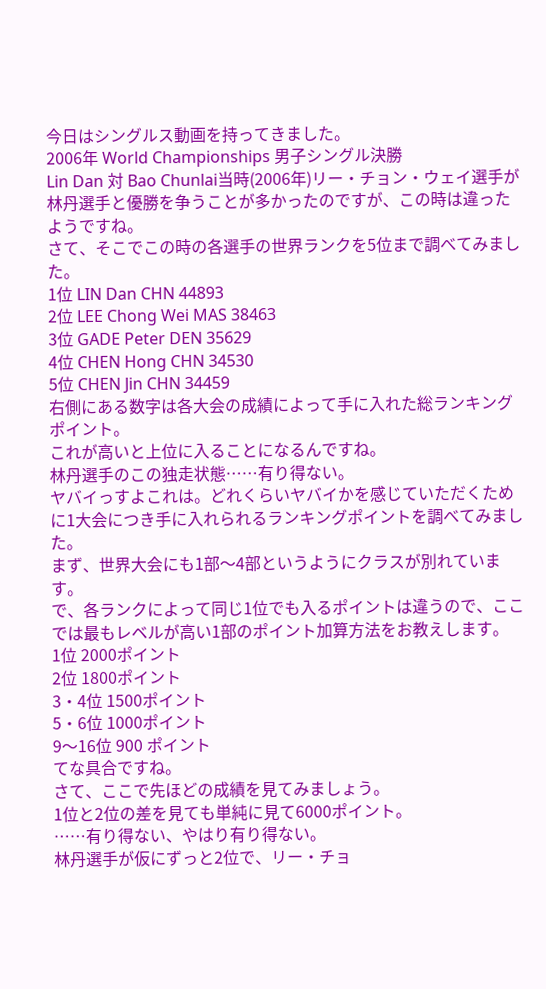今日はシングルス動画を持ってきました。
2006年 World Championships 男子シングル決勝
Lin Dan 対 Bao Chunlai当時(2006年)リー・チョン・ウェイ選手が林丹選手と優勝を争うことが多かったのですが、この時は違ったようですね。
さて、そこでこの時の各選手の世界ランクを5位まで調べてみました。
1位 LIN Dan CHN 44893
2位 LEE Chong Wei MAS 38463
3位 GADE Peter DEN 35629
4位 CHEN Hong CHN 34530
5位 CHEN Jin CHN 34459
右側にある数字は各大会の成績によって手に入れた総ランキングポイント。
これが高いと上位に入ることになるんですね。
林丹選手のこの独走状態……有り得ない。
ヤバイっすよこれは。どれくらいヤバイかを感じていただくために1大会につき手に入れられるランキングポイントを調べてみました。
まず、世界大会にも1部〜4部というようにクラスが別れています。
で、各ランクによって同じ1位でも入るポイントは違うので、ここでは最もレベルが高い1部のポイント加算方法をお教えします。
1位 2000ポイント
2位 1800ポイント
3・4位 1500ポイント
5・6位 1000ポイント
9〜16位 900 ポイント
てな具合ですね。
さて、ここで先ほどの成績を見てみましょう。
1位と2位の差を見ても単純に見て6000ポイント。
……有り得ない、やはり有り得ない。
林丹選手が仮にずっと2位で、リー・チョ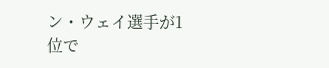ン・ウェイ選手が1位で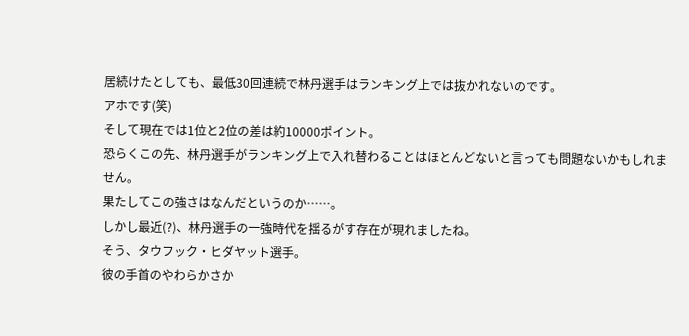居続けたとしても、最低30回連続で林丹選手はランキング上では抜かれないのです。
アホです(笑)
そして現在では1位と2位の差は約10000ポイント。
恐らくこの先、林丹選手がランキング上で入れ替わることはほとんどないと言っても問題ないかもしれません。
果たしてこの強さはなんだというのか……。
しかし最近(?)、林丹選手の一強時代を揺るがす存在が現れましたね。
そう、タウフック・ヒダヤット選手。
彼の手首のやわらかさか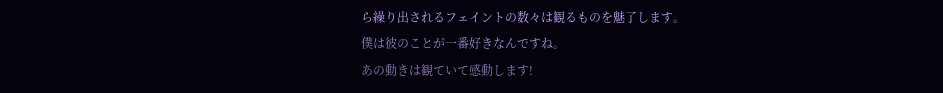ら繰り出されるフェイントの数々は観るものを魅了します。
僕は彼のことが一番好きなんですね。
あの動きは観ていて感動します!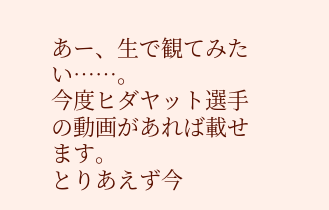あー、生で観てみたい……。
今度ヒダヤット選手の動画があれば載せます。
とりあえず今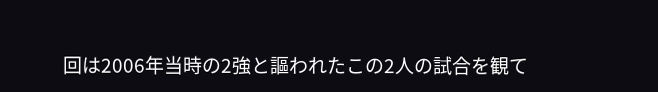回は2006年当時の2強と謳われたこの2人の試合を観て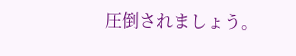圧倒されましょう。